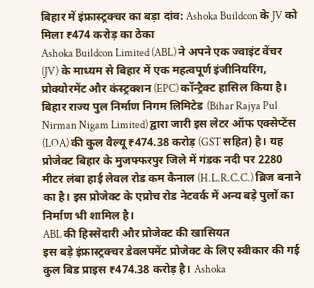बिहार में इंफ्रास्ट्रक्चर का बड़ा दांव: Ashoka Buildcon के JV को मिला ₹474 करोड़ का ठेका
Ashoka Buildcon Limited (ABL) ने अपने एक ज्वाइंट वेंचर (JV) के माध्यम से बिहार में एक महत्वपूर्ण इंजीनियरिंग, प्रोक्योरमेंट और कंस्ट्रक्शन (EPC) कॉन्ट्रैक्ट हासिल किया है। बिहार राज्य पुल निर्माण निगम लिमिटेड (Bihar Rajya Pul Nirman Nigam Limited) द्वारा जारी इस लेटर ऑफ एक्सेप्टेंस (LOA) की कुल वैल्यू ₹474.38 करोड़ (GST सहित) है। यह प्रोजेक्ट बिहार के मुजफ्फरपुर जिले में गंडक नदी पर 2280 मीटर लंबा हाई लेवल रोड कम कैनाल (H.L.R.C.C.) ब्रिज बनाने का है। इस प्रोजेक्ट के एप्रोच रोड नेटवर्क में अन्य बड़े पुलों का निर्माण भी शामिल है।
ABL की हिस्सेदारी और प्रोजेक्ट की खासियत
इस बड़े इंफ्रास्ट्रक्चर डेवलपमेंट प्रोजेक्ट के लिए स्वीकार की गई कुल बिड प्राइस ₹474.38 करोड़ है। Ashoka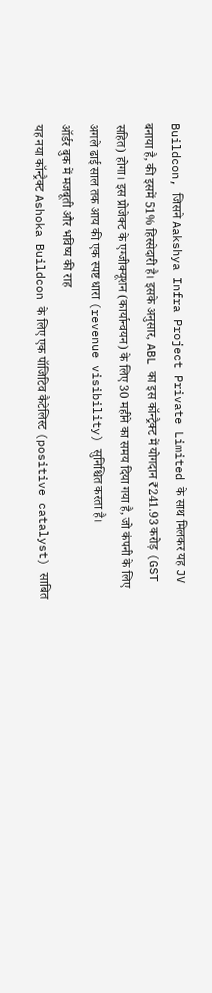Buildcon, जिसने Aakshya Infra Project Private Limited के साथ मिलकर यह JV बनाया है, की इसमें 51% हिस्सेदारी है। इसके अनुसार, ABL का इस कॉन्ट्रैक्ट में योगदान ₹241.93 करोड़ (GST सहित) होगा। इस प्रोजेक्ट के एग्जीक्यूशन (कार्यान्वयन) के लिए 30 महीने का समय दिया गया है, जो कंपनी के लिए अगले ढाई साल तक आय की एक स्पष्ट धारा (revenue visibility) सुनिश्चित करता है।
ऑर्डर बुक में मजबूती और भविष्य की राह
यह नया कॉन्ट्रैक्ट Ashoka Buildcon के लिए एक पॉजिटिव कैटेलिस्ट (positive catalyst) साबित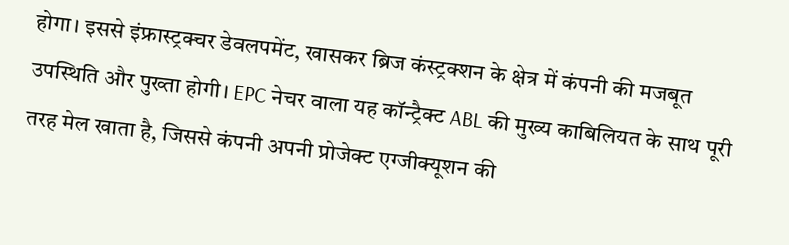होगा। इससे इंफ्रास्ट्रक्चर डेवलपमेंट, खासकर ब्रिज कंस्ट्रक्शन के क्षेत्र में कंपनी की मजबूत उपस्थिति और पुख्ता होगी। EPC नेचर वाला यह कॉन्ट्रैक्ट ABL की मुख्य काबिलियत के साथ पूरी तरह मेल खाता है, जिससे कंपनी अपनी प्रोजेक्ट एग्जीक्यूशन की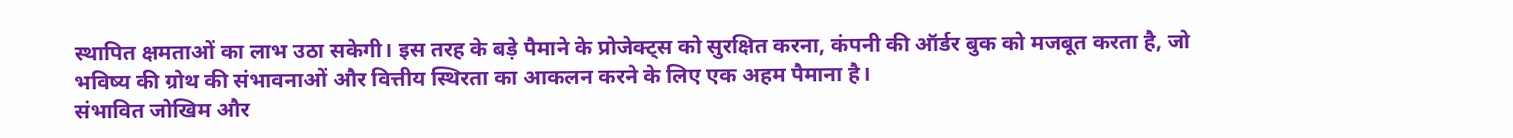स्थापित क्षमताओं का लाभ उठा सकेगी। इस तरह के बड़े पैमाने के प्रोजेक्ट्स को सुरक्षित करना, कंपनी की ऑर्डर बुक को मजबूत करता है, जो भविष्य की ग्रोथ की संभावनाओं और वित्तीय स्थिरता का आकलन करने के लिए एक अहम पैमाना है।
संभावित जोखिम और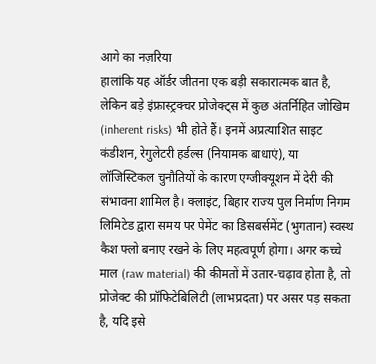आगे का नज़रिया
हालांकि यह ऑर्डर जीतना एक बड़ी सकारात्मक बात है, लेकिन बड़े इंफ्रास्ट्रक्चर प्रोजेक्ट्स में कुछ अंतर्निहित जोखिम (inherent risks) भी होते हैं। इनमें अप्रत्याशित साइट कंडीशन, रेगुलेटरी हर्डल्स (नियामक बाधाएं), या लॉजिस्टिकल चुनौतियों के कारण एग्जीक्यूशन में देरी की संभावना शामिल है। क्लाइंट, बिहार राज्य पुल निर्माण निगम लिमिटेड द्वारा समय पर पेमेंट का डिसबर्समेंट (भुगतान) स्वस्थ कैश फ्लो बनाए रखने के लिए महत्वपूर्ण होगा। अगर कच्चे माल (raw material) की कीमतों में उतार-चढ़ाव होता है, तो प्रोजेक्ट की प्रॉफिटेबिलिटी (लाभप्रदता) पर असर पड़ सकता है, यदि इसे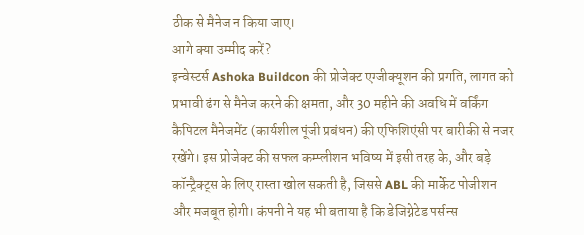ठीक से मैनेज न किया जाए।
आगे क्या उम्मीद करें?
इन्वेस्टर्स Ashoka Buildcon की प्रोजेक्ट एग्जीक्यूशन की प्रगति, लागत को प्रभावी ढंग से मैनेज करने की क्षमता, और 30 महीने की अवधि में वर्किंग कैपिटल मैनेजमेंट (कार्यशील पूंजी प्रबंधन) की एफिशिएंसी पर बारीकी से नजर रखेंगे। इस प्रोजेक्ट की सफल कम्प्लीशन भविष्य में इसी तरह के, और बड़े कॉन्ट्रैक्ट्स के लिए रास्ता खोल सकती है, जिससे ABL की मार्केट पोजीशन और मजबूत होगी। कंपनी ने यह भी बताया है कि डेजिग्नेटेड पर्सन्स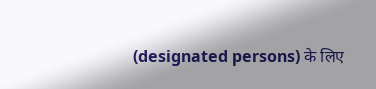(designated persons) के लिए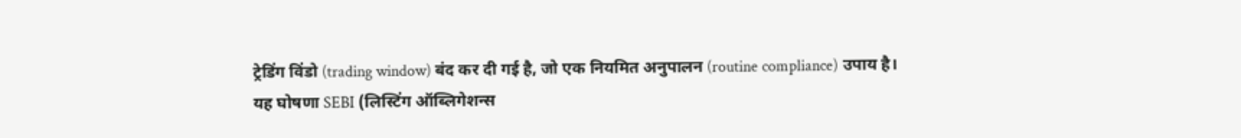ट्रेडिंग विंडो (trading window) बंद कर दी गई है, जो एक नियमित अनुपालन (routine compliance) उपाय है।
यह घोषणा SEBI (लिस्टिंग ऑब्लिगेशन्स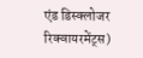एंड डिस्क्लोजर रिक्वायरमेंट्स)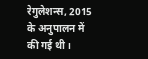रेगुलेशन्स, 2015 के अनुपालन में की गई थी।